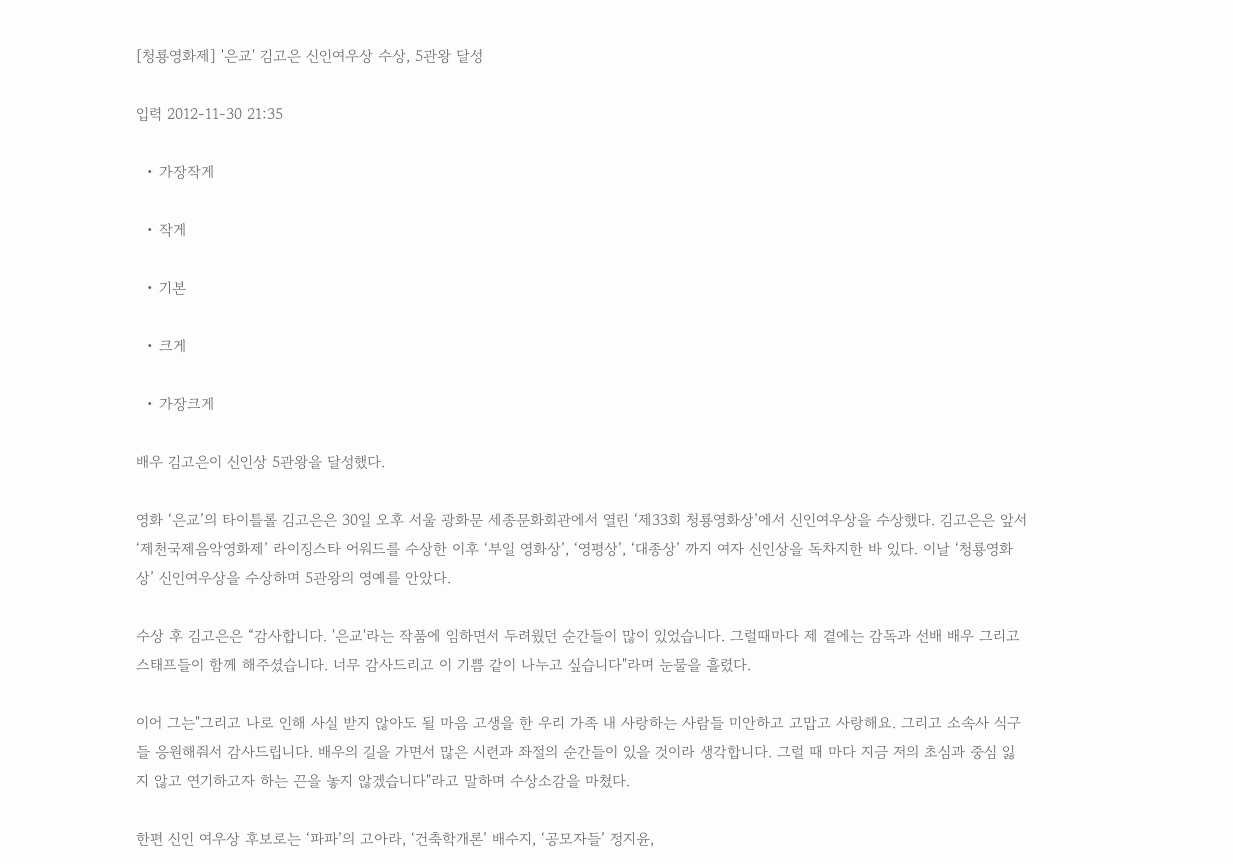[청룡영화제] '은교' 김고은 신인여우상 수상, 5관왕 달성

입력 2012-11-30 21:35

  • 가장작게

  • 작게

  • 기본

  • 크게

  • 가장크게

배우 김고은이 신인상 5관왕을 달성했다.

영화 ‘은교’의 타이틀롤 김고은은 30일 오후 서울 광화문 세종문화회관에서 열린 ‘제33회 청룡영화상’에서 신인여우상을 수상했다. 김고은은 앞서 ‘제천국제음악영화제’ 라이징스타 어워드를 수상한 이후 ‘부일 영화상’, ‘영평상’, ‘대종상’ 까지 여자 신인상을 독차지한 바 있다. 이날 ‘청룡영화상’ 신인여우상을 수상하며 5관왕의 영예를 안았다.

수상 후 김고은은 “감사합니다. '은교'라는 작품에 임하면서 두려웠던 순간들이 많이 있었습니다. 그럴때마다 제 곁에는 감독과 선배 배우 그리고 스태프들이 함께 해주셨습니다. 너무 감사드리고 이 기쁨 같이 나누고 싶습니다"라며 눈물을 흘렸다.

이어 그는"그리고 나로 인해 사실 받지 않아도 될 마음 고생을 한 우리 가족 내 사랑하는 사람들 미안하고 고맙고 사랑해요. 그리고 소속사 식구들 응원해줘서 감사드립니다. 배우의 길을 가면서 많은 시련과 좌절의 순간들이 있을 것이라 생각합니다. 그럴 때 마다 지금 저의 초심과 중심 잃지 않고 연기하고자 하는 끈을 놓지 않겠습니다"라고 말하며 수상소감을 마쳤다.

한편 신인 여우상 후보로는 ‘파파’의 고아라, ‘건축학개론’ 배수지, ‘공모자들’ 정지윤,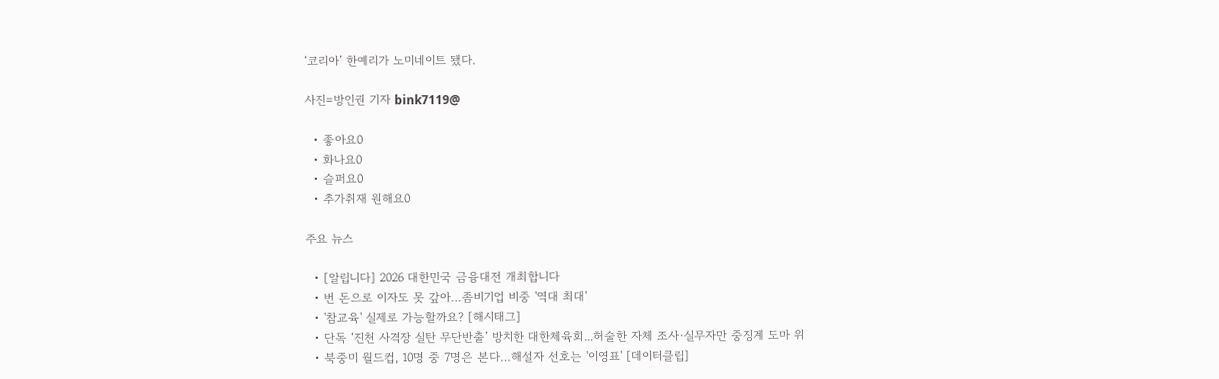‘코리아’ 한예리가 노미네이트 됐다.

사진=방인권 기자 bink7119@

  • 좋아요0
  • 화나요0
  • 슬퍼요0
  • 추가취재 원해요0

주요 뉴스

  • [알립니다] 2026 대한민국 금융대전 개최합니다
  • 번 돈으로 이자도 못 갚아…좀비기업 비중 '역대 최대'
  • '참교육' 실제로 가능할까요? [해시태그]
  • 단독 ‘진천 사격장 실탄 무단반출’ 방치한 대한체육회...허술한 자체 조사·실무자만 중징계 도마 위
  • 북중미 월드컵, 10명 중 7명은 본다…해설자 선호는 '이영표' [데이터클립]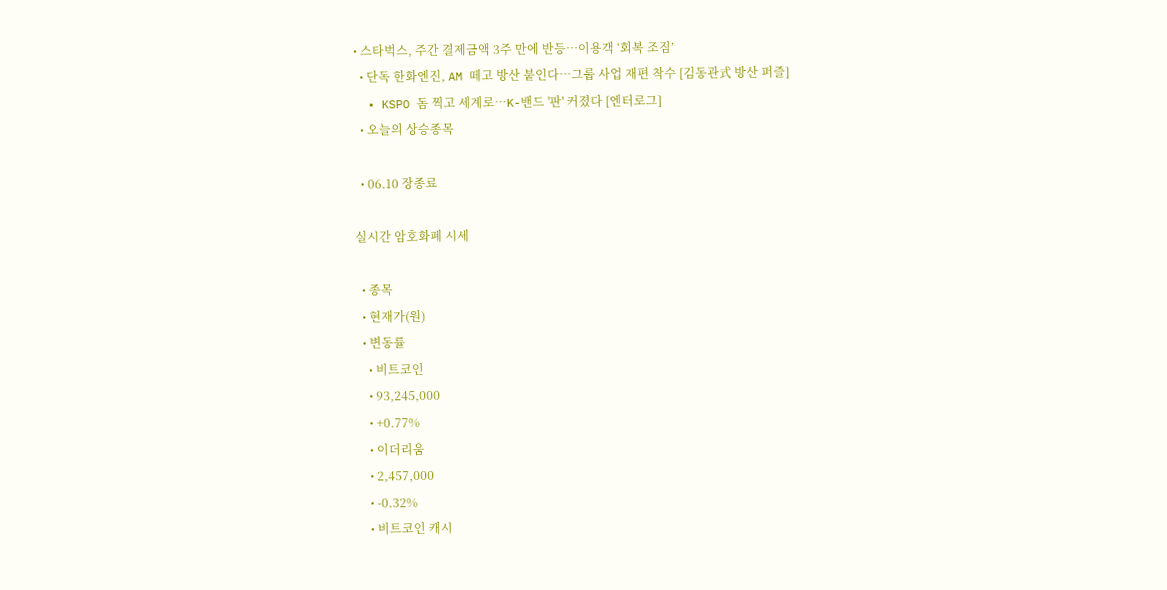• 스타벅스, 주간 결제금액 3주 만에 반등…이용객 ‘회복 조짐’
  • 단독 한화엔진, AM 떼고 방산 붙인다…그룹 사업 재편 착수 [김동관式 방산 퍼즐]
  • KSPO 돔 찍고 세계로⋯K-밴드 '판' 커졌다 [엔터로그]
  • 오늘의 상승종목

  • 06.10 장종료

실시간 암호화폐 시세

  • 종목
  • 현재가(원)
  • 변동률
    • 비트코인
    • 93,245,000
    • +0.77%
    • 이더리움
    • 2,457,000
    • -0.32%
    • 비트코인 캐시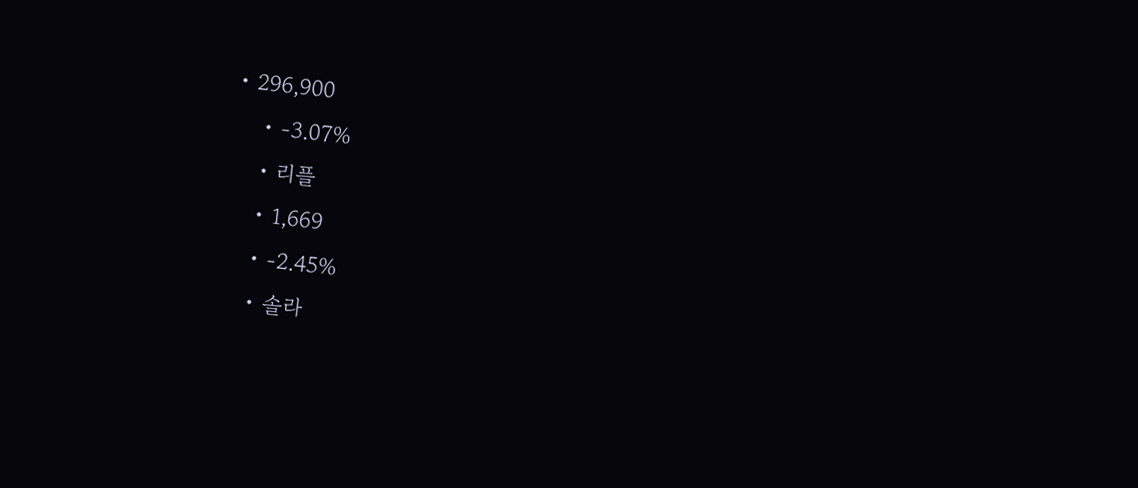• 296,900
    • -3.07%
    • 리플
    • 1,669
    • -2.45%
    • 솔라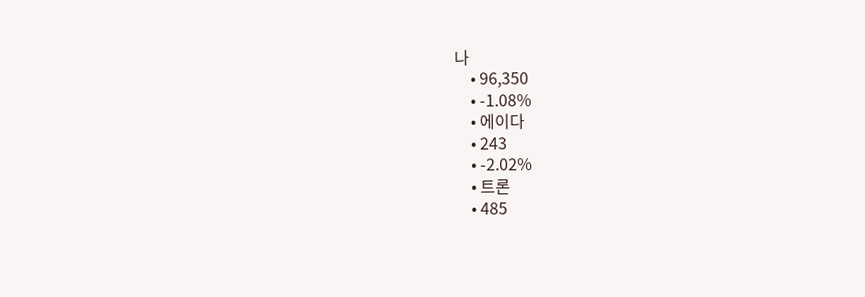나
    • 96,350
    • -1.08%
    • 에이다
    • 243
    • -2.02%
    • 트론
    • 485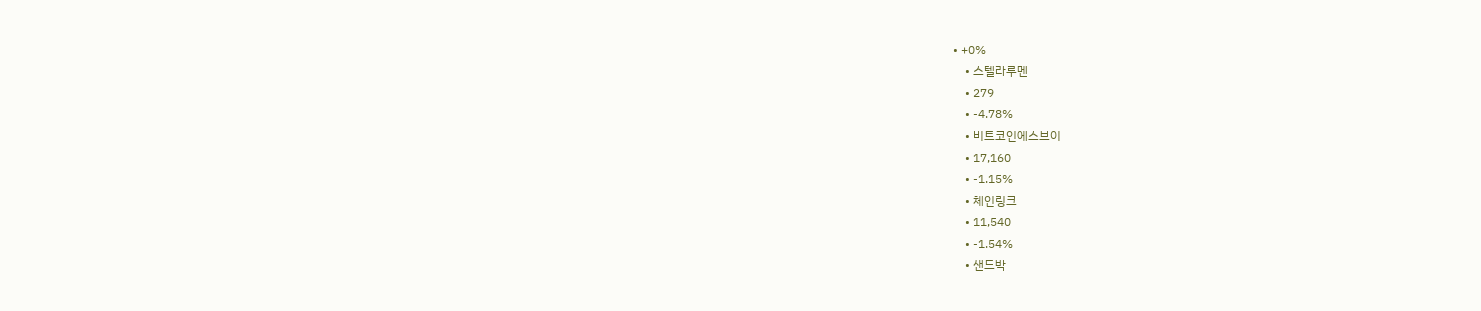• +0%
    • 스텔라루멘
    • 279
    • -4.78%
    • 비트코인에스브이
    • 17,160
    • -1.15%
    • 체인링크
    • 11,540
    • -1.54%
    • 샌드박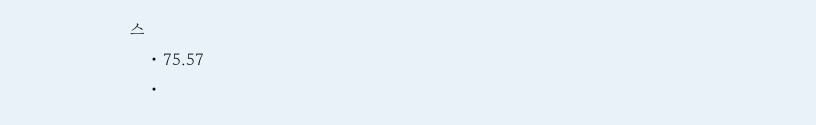스
    • 75.57
    •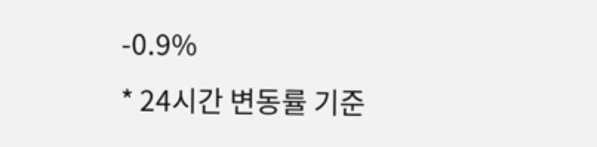-0.9%
* 24시간 변동률 기준